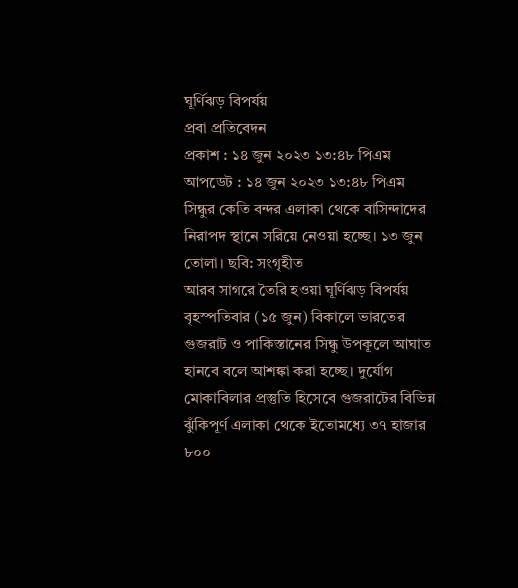ঘূর্ণিঝড় বিপর্যয়
প্রবা প্রতিবেদন
প্রকাশ : ১৪ জুন ২০২৩ ১৩:৪৮ পিএম
আপডেট : ১৪ জুন ২০২৩ ১৩:৪৮ পিএম
সিন্ধুর কেতি বন্দর এলাকা থেকে বাসিন্দাদের নিরাপদ স্থানে সরিয়ে নেওয়া হচ্ছে। ১৩ জুন তোলা। ছবি: সংগৃহীত
আরব সাগরে তৈরি হওয়া ঘূর্ণিঝড় বিপর্যয় বৃহস্পতিবার (১৫ জুন) বিকালে ভারতের গুজরাট ও পাকিস্তানের সিন্ধু উপকূলে আঘাত হানবে বলে আশঙ্কা করা হচ্ছে। দুর্যোগ মোকাবিলার প্রস্তুতি হিসেবে গুজরাটের বিভিন্ন ঝুঁকিপূর্ণ এলাকা থেকে ইতোমধ্যে ৩৭ হাজার ৮০০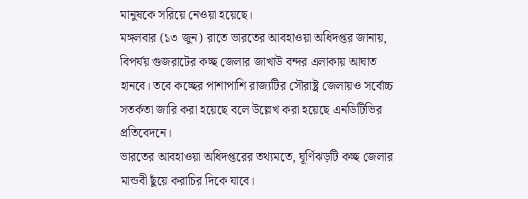মানুষকে সরিয়ে নেওয়া হয়েছে।
মঙ্গলবার (১৩ জুন) রাতে ভারতের আবহাওয়া অধিদপ্তর জানায়, বিপর্যয় গুজরাটের কচ্ছ জেলার জাখাউ বন্দর এলাকায় আঘাত হানবে। তবে কচ্ছের পাশাপাশি রাজ্যটির সৌরাষ্ট্র জেলায়ও সর্বোচ্চ সতর্কতা জারি করা হয়েছে বলে উল্লেখ করা হয়েছে এনডিটিভির প্রতিবেদনে।
ভারতের আবহাওয়া অধিদপ্তরের তথ্যমতে, ঘূর্ণিঝড়টি কচ্ছ জেলার মান্ডবী ছুঁয়ে করাচির দিকে যাবে।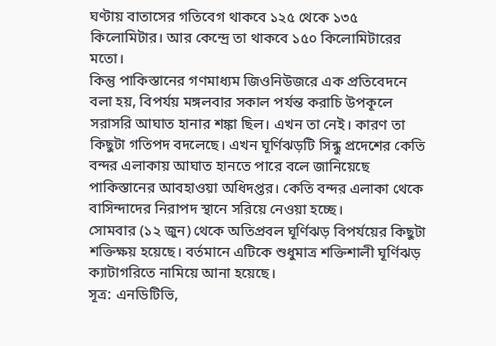ঘণ্টায় বাতাসের গতিবেগ থাকবে ১২৫ থেকে ১৩৫ কিলোমিটার। আর কেন্দ্রে তা থাকবে ১৫০ কিলোমিটারের মতো।
কিন্তু পাকিস্তানের গণমাধ্যম জিওনিউজরে এক প্রতিবেদনে বলা হয়, বিপর্যয় মঙ্গলবার সকাল পর্যন্ত করাচি উপকূলে সরাসরি আঘাত হানার শঙ্কা ছিল। এখন তা নেই। কারণ তা কিছুটা গতিপদ বদলেছে। এখন ঘূর্ণিঝড়টি সিন্ধু প্রদেশের কেতি বন্দর এলাকায় আঘাত হানতে পারে বলে জানিয়েছে পাকিস্তানের আবহাওয়া অধিদপ্তর। কেতি বন্দর এলাকা থেকে বাসিন্দাদের নিরাপদ স্থানে সরিয়ে নেওয়া হচ্ছে।
সোমবার (১২ জুন) থেকে অতিপ্রবল ঘূর্ণিঝড় বিপর্যয়ের কিছুটা শক্তিক্ষয় হয়েছে। বর্তমানে এটিকে শুধুমাত্র শক্তিশালী ঘূর্ণিঝড় ক্যাটাগরিতে নামিয়ে আনা হয়েছে।
সূত্র: এনডিটিভি,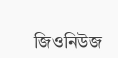জিওনিউজ